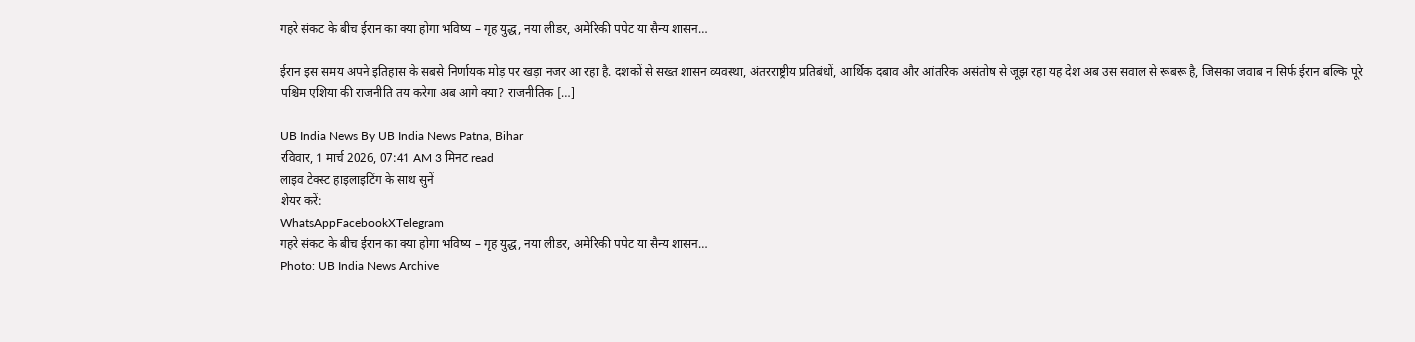गहरे संकट के बीच ईरान का क्या होगा भविष्य – गृह युद्ध, नया लीडर, अमेरिकी पपेट या सैन्य शासन…

ईरान इस समय अपने इतिहास के सबसे निर्णायक मोड़ पर खड़ा नजर आ रहा है. दशकों से सख्त शासन व्यवस्था, अंतरराष्ट्रीय प्रतिबंधों, आर्थिक दबाव और आंतरिक असंतोष से जूझ रहा यह देश अब उस सवाल से रूबरू है, जिसका जवाब न सिर्फ ईरान बल्कि पूरे पश्चिम एशिया की राजनीति तय करेगा अब आगे क्या? राजनीतिक […]

UB India News By UB India News Patna, Bihar
रविवार, 1 मार्च 2026, 07:41 AM 3 मिनट read
लाइव टेक्स्ट हाइलाइटिंग के साथ सुनें
शेयर करें:
WhatsAppFacebookXTelegram
गहरे संकट के बीच ईरान का क्या होगा भविष्य – गृह युद्ध, नया लीडर, अमेरिकी पपेट या सैन्य शासन…
Photo: UB India News Archive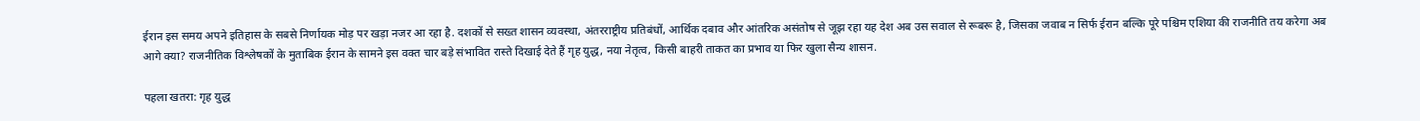ईरान इस समय अपने इतिहास के सबसे निर्णायक मोड़ पर खड़ा नजर आ रहा है. दशकों से सख्त शासन व्यवस्था, अंतरराष्ट्रीय प्रतिबंधों, आर्थिक दबाव और आंतरिक असंतोष से जूझ रहा यह देश अब उस सवाल से रूबरू है, जिसका जवाब न सिर्फ ईरान बल्कि पूरे पश्चिम एशिया की राजनीति तय करेगा अब आगे क्या? राजनीतिक विश्लेषकों के मुताबिक ईरान के सामने इस वक्त चार बड़े संभावित रास्ते दिखाई देते हैं गृह युद्ध, नया नेतृत्व, किसी बाहरी ताकत का प्रभाव या फिर खुला सैन्य शासन.

पहला खतरा: गृह युद्ध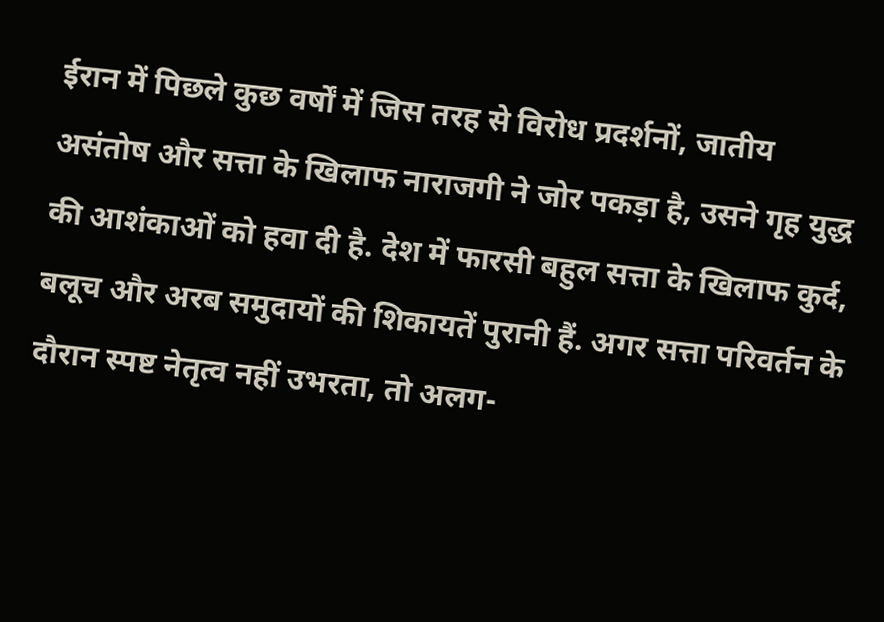ईरान में पिछले कुछ वर्षों में जिस तरह से विरोध प्रदर्शनों, जातीय असंतोष और सत्ता के खिलाफ नाराजगी ने जोर पकड़ा है, उसने गृह युद्ध की आशंकाओं को हवा दी है. देश में फारसी बहुल सत्ता के खिलाफ कुर्द, बलूच और अरब समुदायों की शिकायतें पुरानी हैं. अगर सत्ता परिवर्तन के दौरान स्पष्ट नेतृत्व नहीं उभरता, तो अलग-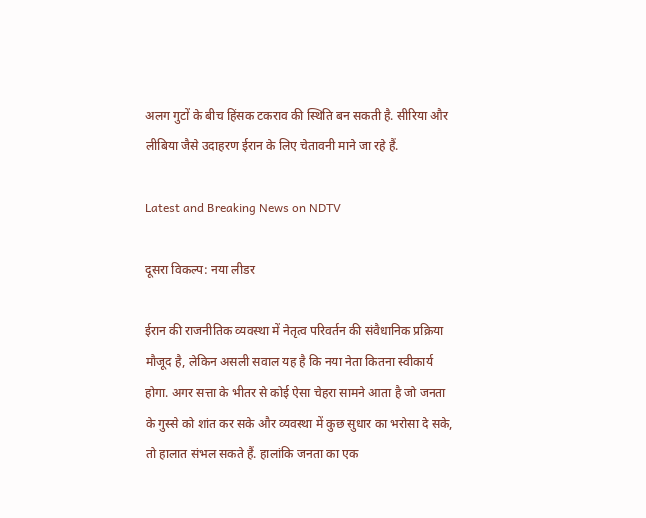अलग गुटों के बीच हिंसक टकराव की स्थिति बन सकती है. सीरिया और लीबिया जैसे उदाहरण ईरान के लिए चेतावनी माने जा रहे हैं.

Latest and Breaking News on NDTV

दूसरा विकल्प: नया लीडर

ईरान की राजनीतिक व्यवस्था में नेतृत्व परिवर्तन की संवैधानिक प्रक्रिया मौजूद है, लेकिन असली सवाल यह है कि नया नेता कितना स्वीकार्य होगा. अगर सत्ता के भीतर से कोई ऐसा चेहरा सामने आता है जो जनता के गुस्से को शांत कर सके और व्यवस्था में कुछ सुधार का भरोसा दे सके, तो हालात संभल सकते हैं. हालांकि जनता का एक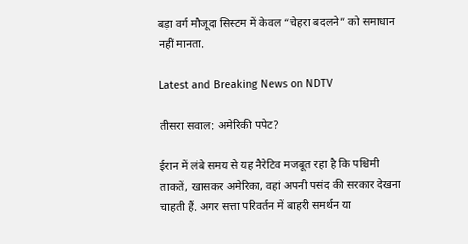बड़ा वर्ग मौजूदा सिस्टम में केवल “चेहरा बदलने” को समाधान नहीं मानता.

Latest and Breaking News on NDTV

तीसरा सवाल: अमेरिकी पपेट?

ईरान में लंबे समय से यह नैरेटिव मजबूत रहा है कि पश्चिमी ताकतें, खासकर अमेरिका, वहां अपनी पसंद की सरकार देखना चाहती हैं. अगर सत्ता परिवर्तन में बाहरी समर्थन या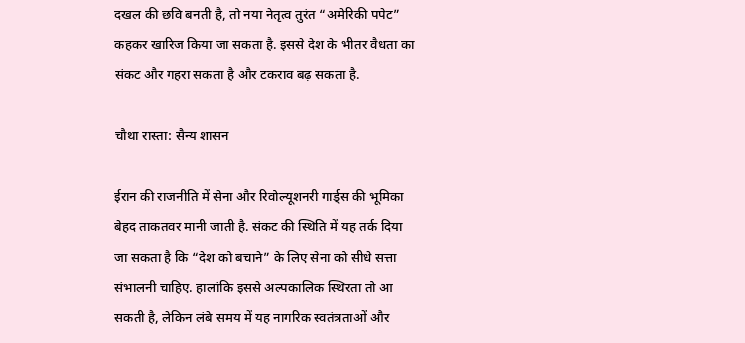दखल की छवि बनती है, तो नया नेतृत्व तुरंत “अमेरिकी पपेट” कहकर खारिज किया जा सकता है. इससे देश के भीतर वैधता का संकट और गहरा सकता है और टकराव बढ़ सकता है.

चौथा रास्ता: सैन्य शासन

ईरान की राजनीति में सेना और रिवोल्यूशनरी गार्ड्स की भूमिका बेहद ताकतवर मानी जाती है. संकट की स्थिति में यह तर्क दिया जा सकता है कि “देश को बचाने” के लिए सेना को सीधे सत्ता संभालनी चाहिए. हालांकि इससे अल्पकालिक स्थिरता तो आ सकती है, लेकिन लंबे समय में यह नागरिक स्वतंत्रताओं और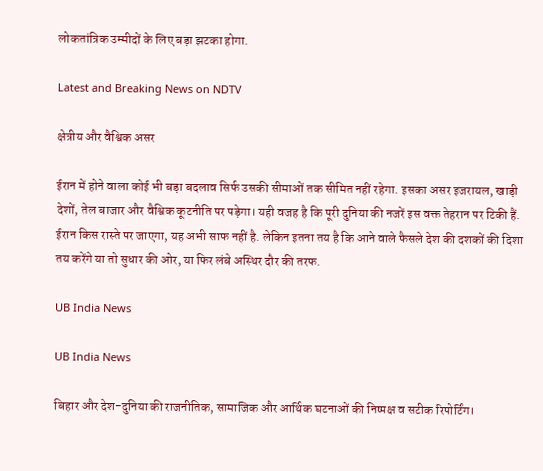लोकतांत्रिक उम्मीदों के लिए बड़ा झटका होगा.

Latest and Breaking News on NDTV

क्षेत्रीय और वैश्विक असर

ईरान में होने वाला कोई भी बड़ा बदलाव सिर्फ उसकी सीमाओं तक सीमित नहीं रहेगा. इसका असर इजरायल, खाड़ी देशों, तेल बाजार और वैश्विक कूटनीति पर पड़ेगा। यही वजह है कि पूरी दुनिया की नजरें इस वक्त तेहरान पर टिकी हैं. ईरान किस रास्ते पर जाएगा, यह अभी साफ नहीं है. लेकिन इतना तय है कि आने वाले फैसले देश की दशकों की दिशा तय करेंगे या तो सुधार की ओर, या फिर लंबे अस्थिर दौर की तरफ.

UB India News

UB India News

बिहार और देश-दुनिया की राजनीतिक, सामाजिक और आर्थिक घटनाओं की निष्पक्ष व सटीक रिपोर्टिंग।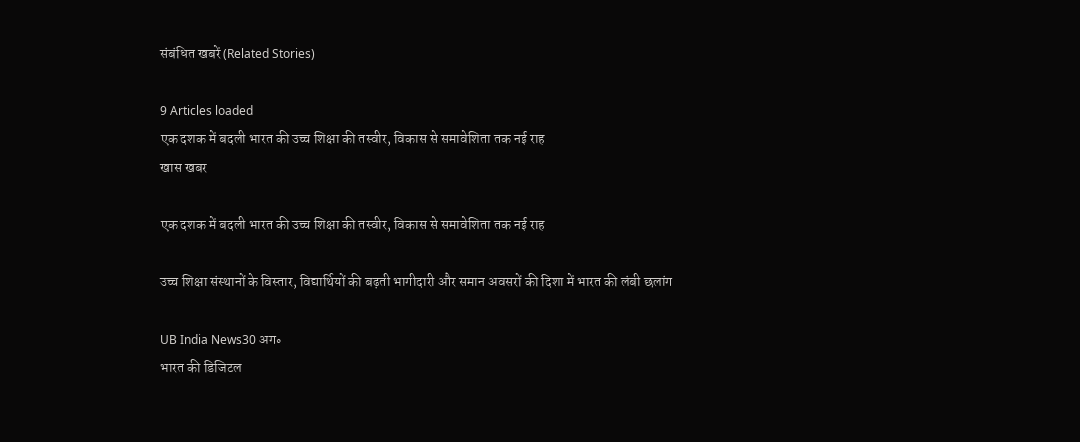संबंधित खबरें (Related Stories)

9 Articles loaded
एक दशक में बदली भारत की उच्च शिक्षा की तस्वीर, विकास से समावेशिता तक नई राह
खास खबर

एक दशक में बदली भारत की उच्च शिक्षा की तस्वीर, विकास से समावेशिता तक नई राह

उच्च शिक्षा संस्थानों के विस्तार, विद्यार्थियों की बढ़ती भागीदारी और समान अवसरों की दिशा में भारत की लंबी छलांग

UB India News30 अग॰
भारत की डिजिटल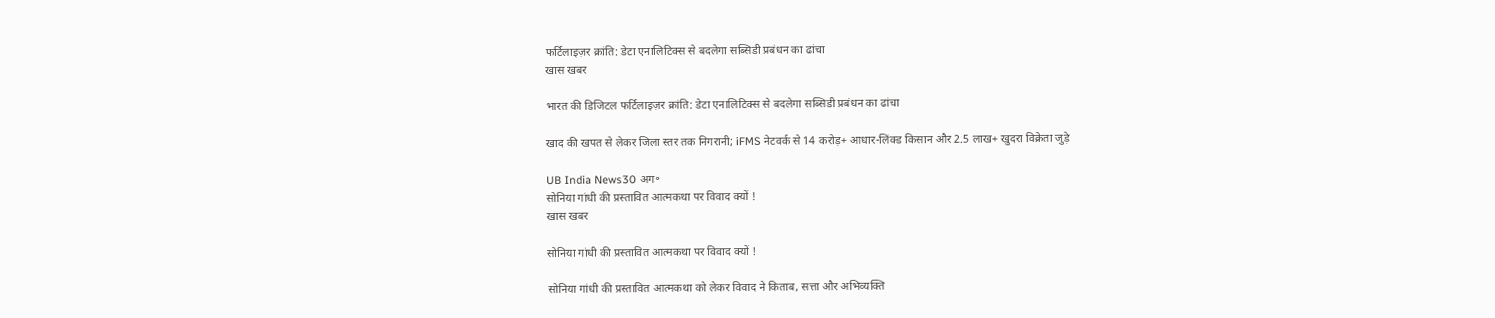फर्टिलाइज़र क्रांति: डेटा एनालिटिक्स से बदलेगा सब्सिडी प्रबंधन का ढांचा
खास खबर

भारत की डिजिटल फर्टिलाइज़र क्रांति: डेटा एनालिटिक्स से बदलेगा सब्सिडी प्रबंधन का ढांचा

खाद की खपत से लेकर जिला स्तर तक निगरानी; iFMS नेटवर्क से 14 करोड़+ आधार-लिंक्ड किसान और 2.5 लाख+ खुदरा विक्रेता जुड़े

UB India News30 अग॰
सोनिया गांधी की प्रस्तावित आत्मकथा पर विवाद क्यों !
खास खबर

सोनिया गांधी की प्रस्तावित आत्मकथा पर विवाद क्यों !

सोनिया गांधी की प्रस्तावित आत्मकथा को लेकर विवाद ने किताब, सत्ता और अभिव्यक्ति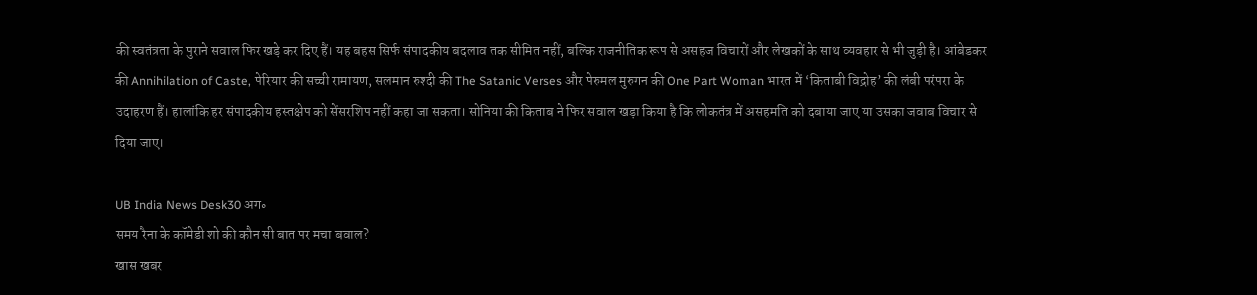की स्वतंत्रता के पुराने सवाल फिर खड़े कर दिए हैं। यह बहस सिर्फ संपादकीय बदलाव तक सीमित नहीं, बल्कि राजनीतिक रूप से असहज विचारों और लेखकों के साथ व्यवहार से भी जुड़ी है। आंबेडकर की Annihilation of Caste, पेरियार की सच्ची रामायण, सलमान रुश्दी की The Satanic Verses और पेरुमल मुरुगन की One Part Woman भारत में ‘किताबी विद्रोह’ की लंबी परंपरा के उदाहरण हैं। हालांकि हर संपादकीय हस्तक्षेप को सेंसरशिप नहीं कहा जा सकता। सोनिया की किताब ने फिर सवाल खड़ा किया है कि लोकतंत्र में असहमति को दबाया जाए या उसका जवाब विचार से दिया जाए।

UB India News Desk30 अग॰
समय रैना के कॉमेडी शो की कौन सी बात पर मचा बवाल?
खास खबर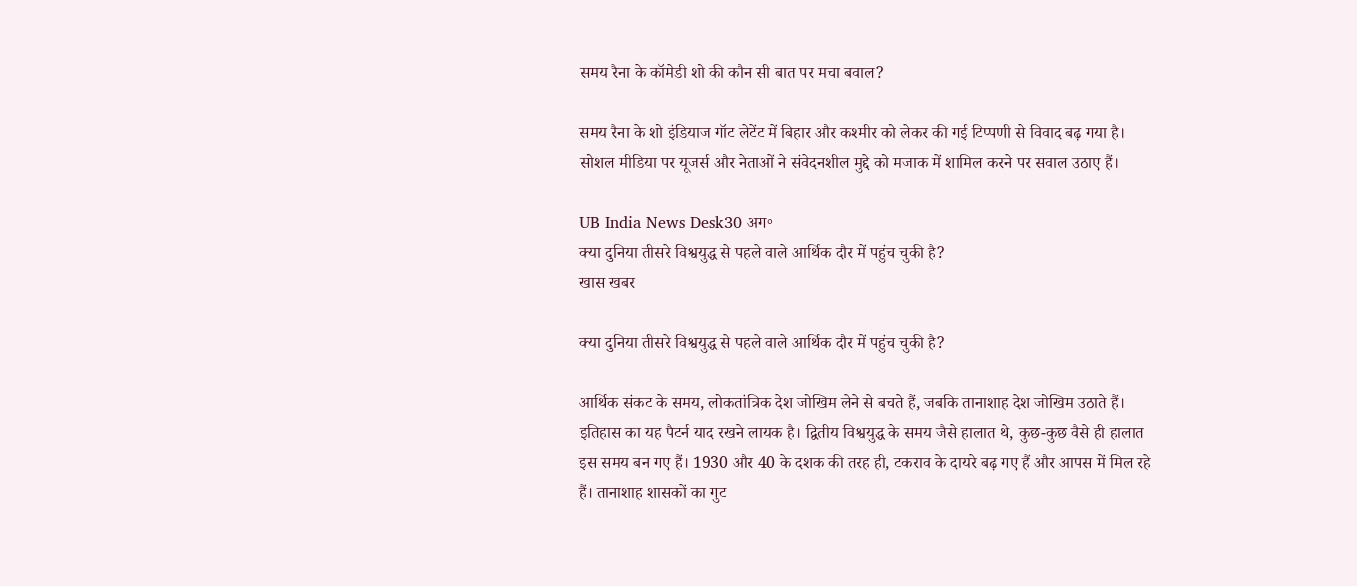समय रैना के कॉमेडी शो की कौन सी बात पर मचा बवाल?

समय रैना के शो इंडियाज गॉट लेटेंट में बिहार और कश्मीर को लेकर की गई टिप्पणी से विवाद बढ़ गया है। सोशल मीडिया पर यूजर्स और नेताओं ने संवेदनशील मुद्दे को मजाक में शामिल करने पर सवाल उठाए हैं।

UB India News Desk30 अग॰
क्या दुनिया तीसरे विश्वयुद्ध से पहले वाले आर्थिक दौर में पहुंच चुकी है?
खास खबर

क्या दुनिया तीसरे विश्वयुद्ध से पहले वाले आर्थिक दौर में पहुंच चुकी है?

आर्थिक संकट के समय, लोकतांत्रिक देश जोखिम लेने से बचते हैं, जबकि तानाशाह देश जोखिम उठाते हैं। इतिहास का यह पैटर्न याद रखने लायक है। द्वितीय विश्वयुद्ध के समय जैसे हालात थे, कुछ-कुछ वैसे ही हालात इस समय बन गए हैं। 1930 और 40 के दशक की तरह ही, टकराव के दायरे बढ़ गए हैं और आपस में मिल रहे हैं। तानाशाह शासकों का गुट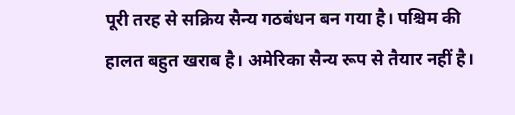पूरी तरह से सक्रिय सैन्य गठबंधन बन गया है। पश्चिम की हालत बहुत खराब है। अमेरिका सैन्य रूप से तैयार नहीं है।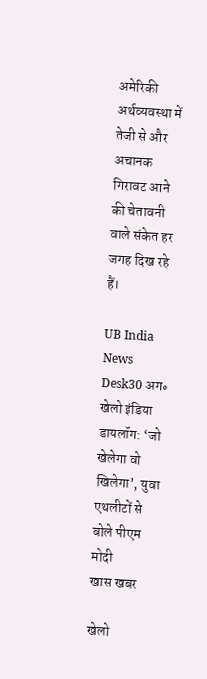अमेरिकी अर्थव्यवस्था में तेजी से और अचानक गिरावट आने की चेतावनी वाले संकेत हर जगह दिख रहे हैं।

UB India News Desk30 अग॰
खेलो इंडिया डायलॉग: ‘जो खेलेगा वो खिलेगा’, युवा एथलीटों से बोले पीएम मोदी
खास खबर

खेलो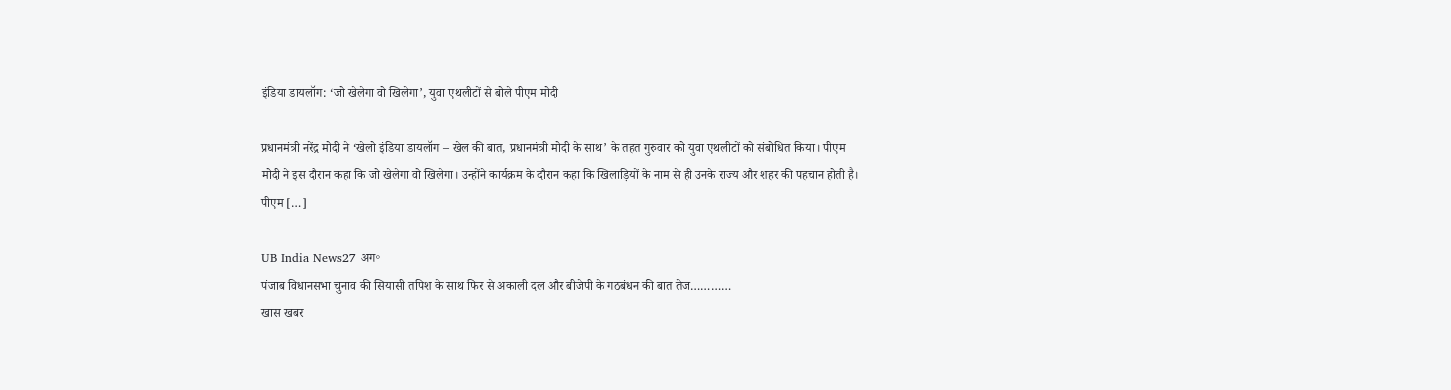इंडिया डायलॉग: ‘जो खेलेगा वो खिलेगा’, युवा एथलीटों से बोले पीएम मोदी

प्रधानमंत्री नरेंद्र मोदी ने ‘खेलो इंडिया डायलॉग – खेल की बात, प्रधानमंत्री मोदी के साथ’ के तहत गुरुवार को युवा एथलीटों को संबोधित किया। पीएम मोदी ने इस दौरान कहा कि जो खेलेगा वो खिलेगा। उन्होंने कार्यक्रम के दौरान कहा कि खिलाड़ियों के नाम से ही उनके राज्य और शहर की पहचान होती है। पीएम […]

UB India News27 अग॰
पंजाब विधानसभा चुनाव की सियासी तपिश के साथ फिर से अकाली दल और बीजेपी के गठबंधन की बात तेज…………
खास खबर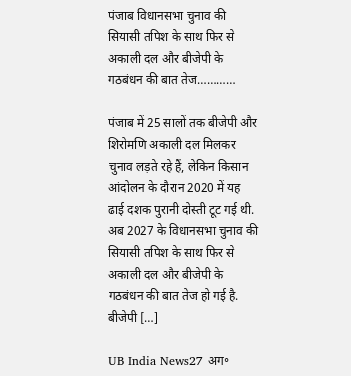पंजाब विधानसभा चुनाव की सियासी तपिश के साथ फिर से अकाली दल और बीजेपी के गठबंधन की बात तेज…………

पंजाब में 25 सालों तक बीजेपी और शिरोमणि अकाली दल मिलकर चुनाव लड़ते रहे हैं, लेकिन किसान आंदोलन के दौरान 2020 में यह ढाई दशक पुरानी दोस्ती टूट गई थी. अब 2027 के विधानसभा चुनाव की सियासी तपिश के साथ फिर से अकाली दल और बीजेपी के गठबंधन की बात तेज हो गई है. बीजेपी […]

UB India News27 अग॰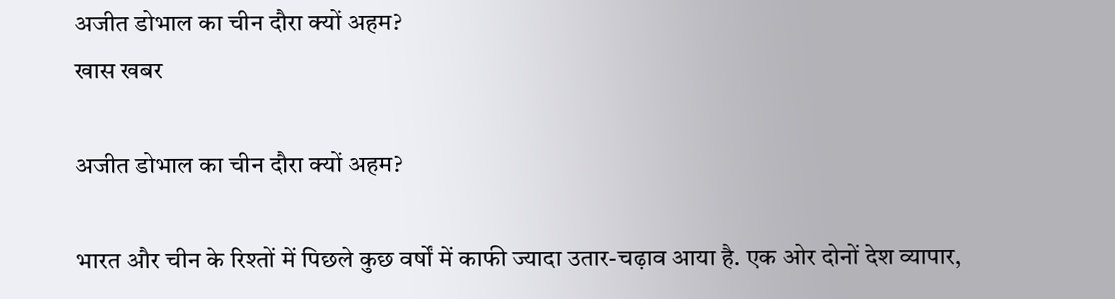अजीत डोभाल का चीन दौरा क्यों अहम?
खास खबर

अजीत डोभाल का चीन दौरा क्यों अहम?

भारत और चीन के रिश्तों में पिछले कुछ वर्षों में काफी ज्यादा उतार-चढ़ाव आया है. एक ओर दोनों देश व्यापार,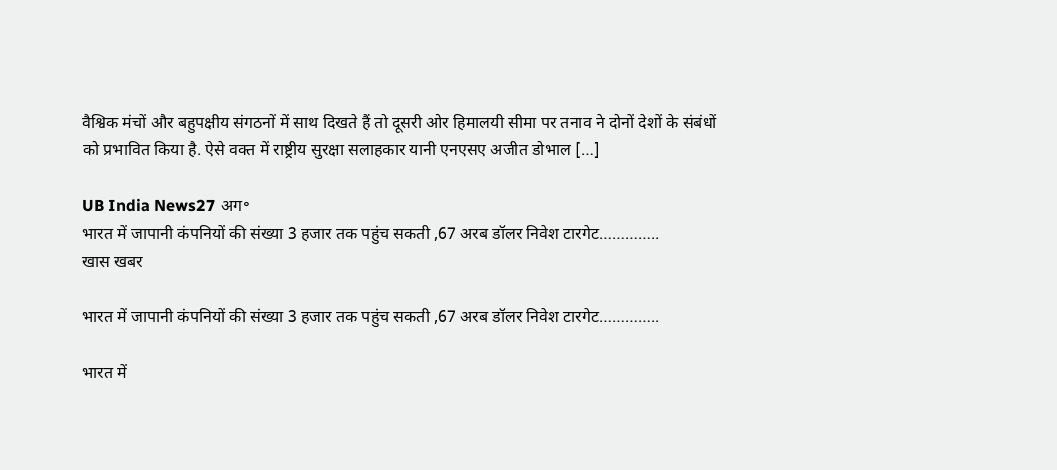वैश्विक मंचों और बहुपक्षीय संगठनों में साथ दिखते हैं तो दूसरी ओर हिमालयी सीमा पर तनाव ने दोनों देशों के संबंधों को प्रभावित किया है. ऐसे वक्त में राष्ट्रीय सुरक्षा सलाहकार यानी एनएसए अजीत डोभाल […]

UB India News27 अग॰
भारत में जापानी कंपनियों की संख्या 3 हजार तक पहुंच सकती ,67 अरब डॉलर निवेश टारगेट…………..
खास खबर

भारत में जापानी कंपनियों की संख्या 3 हजार तक पहुंच सकती ,67 अरब डॉलर निवेश टारगेट…………..

भारत में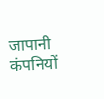जापानी कंपनियों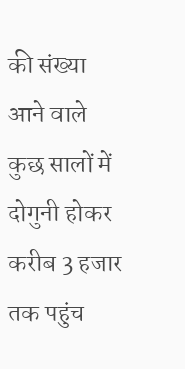की संख्या आने वाले कुछ सालों में दोगुनी होकर करीब 3 हजार तक पहुंच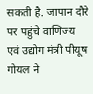सकती है. जापान दौरे पर पहुंचे वाणिज्य एवं उद्योग मंत्री पीयूष गोयल ने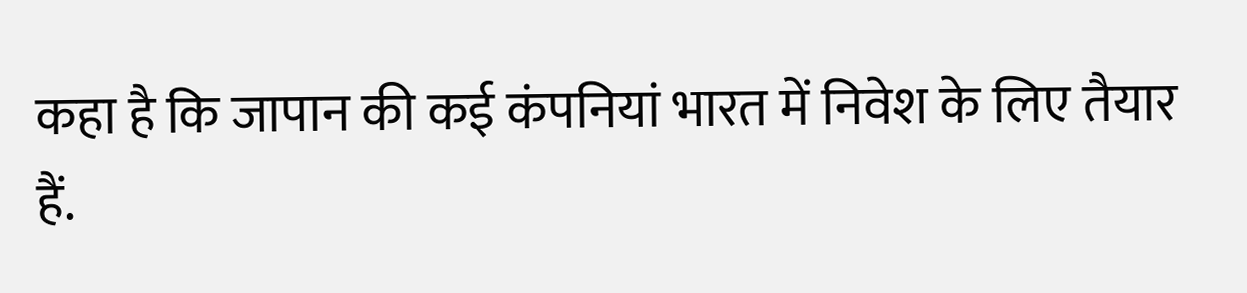कहा है कि जापान की कई कंपनियां भारत में निवेश के लिए तैयार हैं.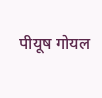पीयूष गोयल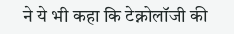ने ये भी कहा कि टेक्नोलॉजी की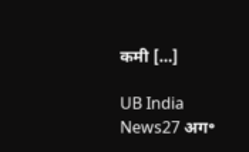कमी […]

UB India News27 अग॰